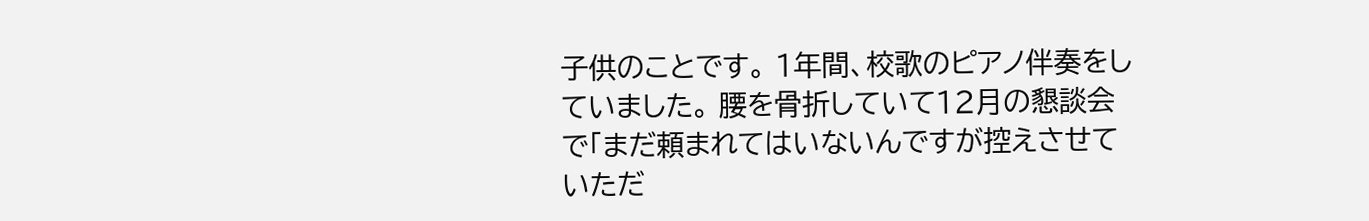子供のことです。 1年間、校歌のピアノ伴奏をしていました。 腰を骨折していて12月の懇談会で「まだ頼まれてはいないんですが控えさせていただ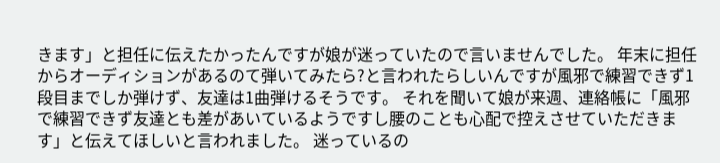きます」と担任に伝えたかったんですが娘が迷っていたので言いませんでした。 年末に担任からオーディションがあるのて弾いてみたら?と言われたらしいんですが風邪で練習できず1段目までしか弾けず、友達は1曲弾けるそうです。 それを聞いて娘が来週、連絡帳に「風邪で練習できず友達とも差があいているようですし腰のことも心配で控えさせていただきます」と伝えてほしいと言われました。 迷っているの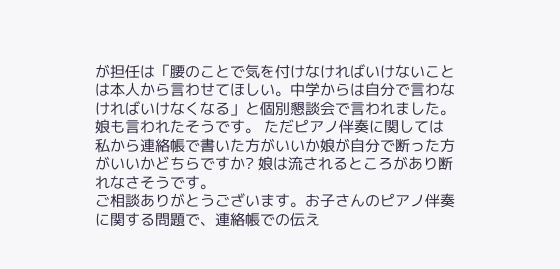が担任は「腰のことで気を付けなければいけないことは本人から言わせてほしい。中学からは自分で言わなければいけなくなる」と個別懇談会で言われました。娘も言われたそうです。 ただピアノ伴奏に関しては私から連絡帳で書いた方がいいか娘が自分で断った方がいいかどちらですか? 娘は流されるところがあり断れなさそうです。
ご相談ありがとうございます。お子さんのピアノ伴奏に関する問題で、連絡帳での伝え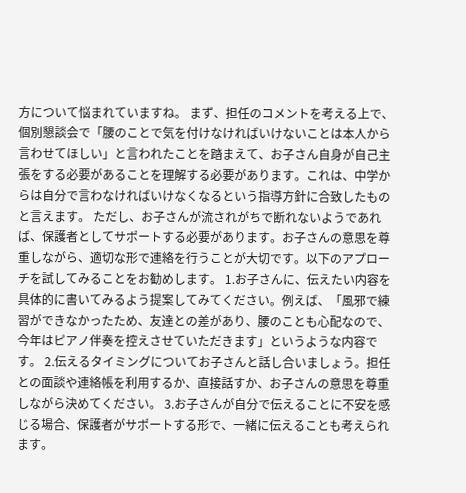方について悩まれていますね。 まず、担任のコメントを考える上で、個別懇談会で「腰のことで気を付けなければいけないことは本人から言わせてほしい」と言われたことを踏まえて、お子さん自身が自己主張をする必要があることを理解する必要があります。これは、中学からは自分で言わなければいけなくなるという指導方針に合致したものと言えます。 ただし、お子さんが流されがちで断れないようであれば、保護者としてサポートする必要があります。お子さんの意思を尊重しながら、適切な形で連絡を行うことが大切です。以下のアプローチを試してみることをお勧めします。 1.お子さんに、伝えたい内容を具体的に書いてみるよう提案してみてください。例えば、「風邪で練習ができなかったため、友達との差があり、腰のことも心配なので、今年はピアノ伴奏を控えさせていただきます」というような内容です。 2.伝えるタイミングについてお子さんと話し合いましょう。担任との面談や連絡帳を利用するか、直接話すか、お子さんの意思を尊重しながら決めてください。 3.お子さんが自分で伝えることに不安を感じる場合、保護者がサポートする形で、一緒に伝えることも考えられます。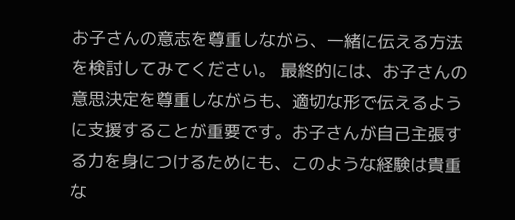お子さんの意志を尊重しながら、一緒に伝える方法を検討してみてください。 最終的には、お子さんの意思決定を尊重しながらも、適切な形で伝えるように支援することが重要です。お子さんが自己主張する力を身につけるためにも、このような経験は貴重な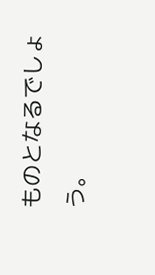ものとなるでしょう。